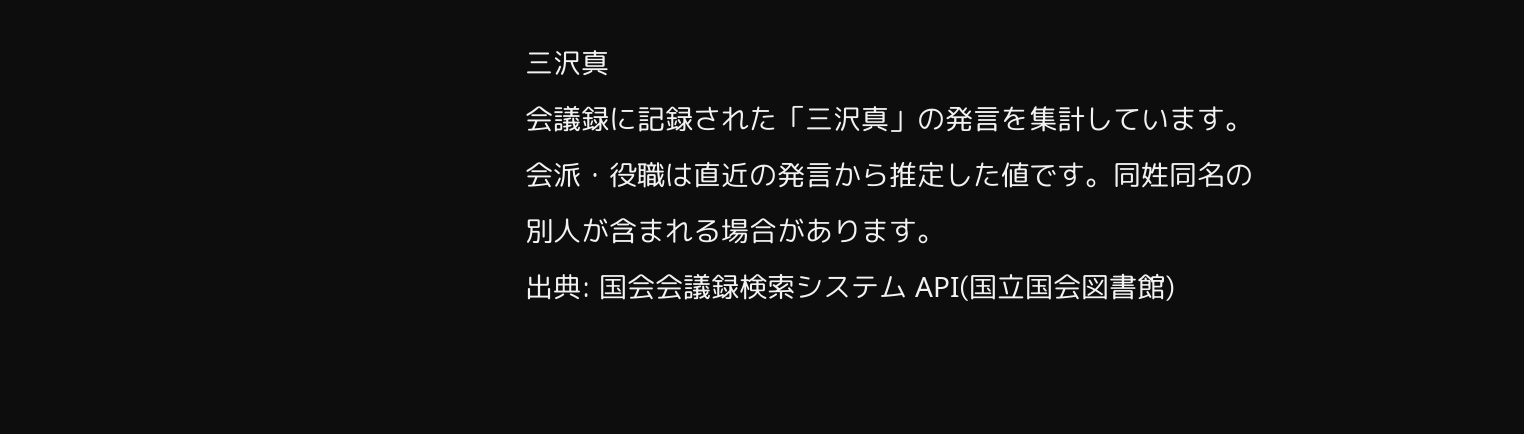三沢真
会議録に記録された「三沢真」の発言を集計しています。会派・役職は直近の発言から推定した値です。同姓同名の別人が含まれる場合があります。
出典: 国会会議録検索システム API(国立国会図書館)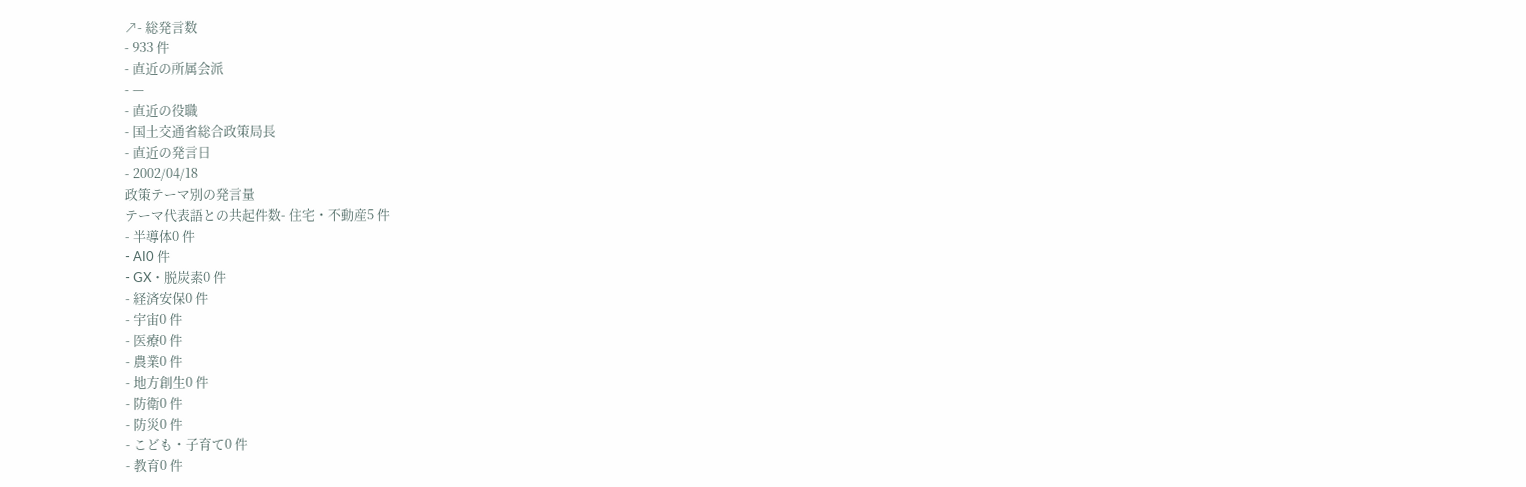↗- 総発言数
- 933 件
- 直近の所属会派
- —
- 直近の役職
- 国土交通省総合政策局長
- 直近の発言日
- 2002/04/18
政策テーマ別の発言量
テーマ代表語との共起件数- 住宅・不動産5 件
- 半導体0 件
- AI0 件
- GX・脱炭素0 件
- 経済安保0 件
- 宇宙0 件
- 医療0 件
- 農業0 件
- 地方創生0 件
- 防衛0 件
- 防災0 件
- こども・子育て0 件
- 教育0 件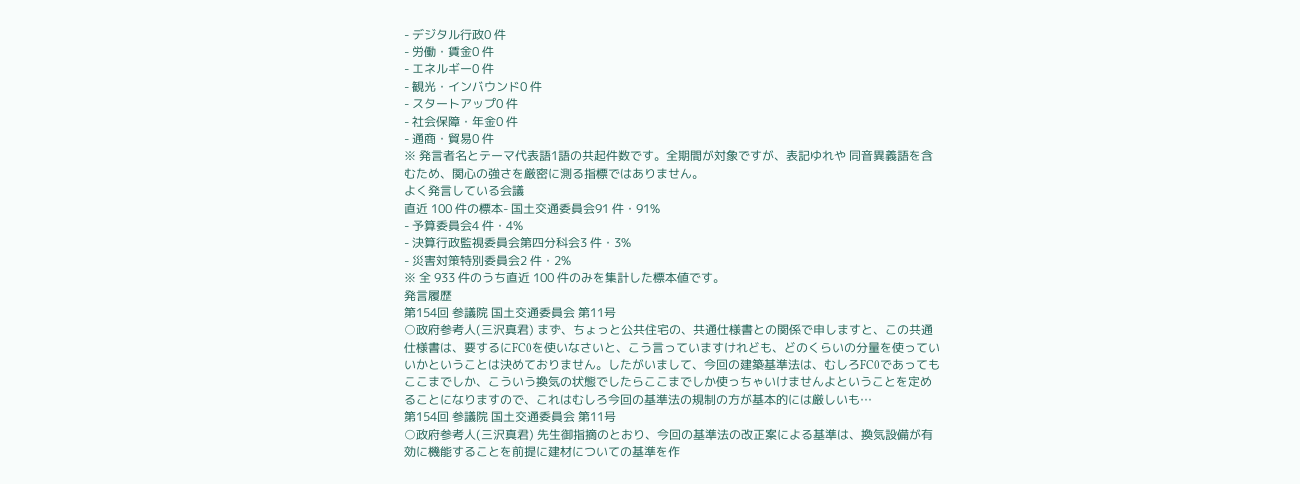- デジタル行政0 件
- 労働・賃金0 件
- エネルギー0 件
- 観光・インバウンド0 件
- スタートアップ0 件
- 社会保障・年金0 件
- 通商・貿易0 件
※ 発言者名とテーマ代表語1語の共起件数です。全期間が対象ですが、表記ゆれや 同音異義語を含むため、関心の強さを厳密に測る指標ではありません。
よく発言している会議
直近 100 件の標本- 国土交通委員会91 件・91%
- 予算委員会4 件・4%
- 決算行政監視委員会第四分科会3 件・3%
- 災害対策特別委員会2 件・2%
※ 全 933 件のうち直近 100 件のみを集計した標本値です。
発言履歴
第154回 参議院 国土交通委員会 第11号
○政府参考人(三沢真君) まず、ちょっと公共住宅の、共通仕様書との関係で申しますと、この共通仕様書は、要するにFC0を使いなさいと、こう言っていますけれども、どのくらいの分量を使っていいかということは決めておりません。したがいまして、今回の建築基準法は、むしろFC0であってもここまでしか、こういう換気の状態でしたらここまでしか使っちゃいけませんよということを定めることになりますので、これはむしろ今回の基準法の規制の方が基本的には厳しいも…
第154回 参議院 国土交通委員会 第11号
○政府参考人(三沢真君) 先生御指摘のとおり、今回の基準法の改正案による基準は、換気設備が有効に機能することを前提に建材についての基準を作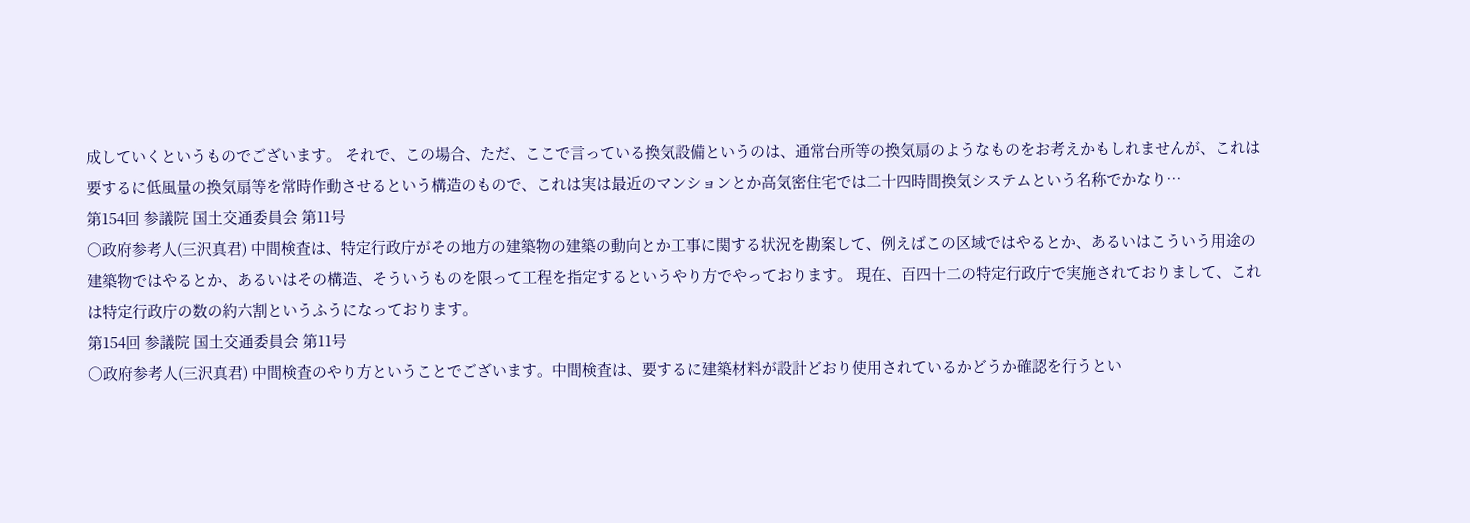成していくというものでございます。 それで、この場合、ただ、ここで言っている換気設備というのは、通常台所等の換気扇のようなものをお考えかもしれませんが、これは要するに低風量の換気扇等を常時作動させるという構造のもので、これは実は最近のマンションとか高気密住宅では二十四時間換気システムという名称でかなり…
第154回 参議院 国土交通委員会 第11号
○政府参考人(三沢真君) 中間検査は、特定行政庁がその地方の建築物の建築の動向とか工事に関する状況を勘案して、例えばこの区域ではやるとか、あるいはこういう用途の建築物ではやるとか、あるいはその構造、そういうものを限って工程を指定するというやり方でやっております。 現在、百四十二の特定行政庁で実施されておりまして、これは特定行政庁の数の約六割というふうになっております。
第154回 参議院 国土交通委員会 第11号
○政府参考人(三沢真君) 中間検査のやり方ということでございます。中間検査は、要するに建築材料が設計どおり使用されているかどうか確認を行うとい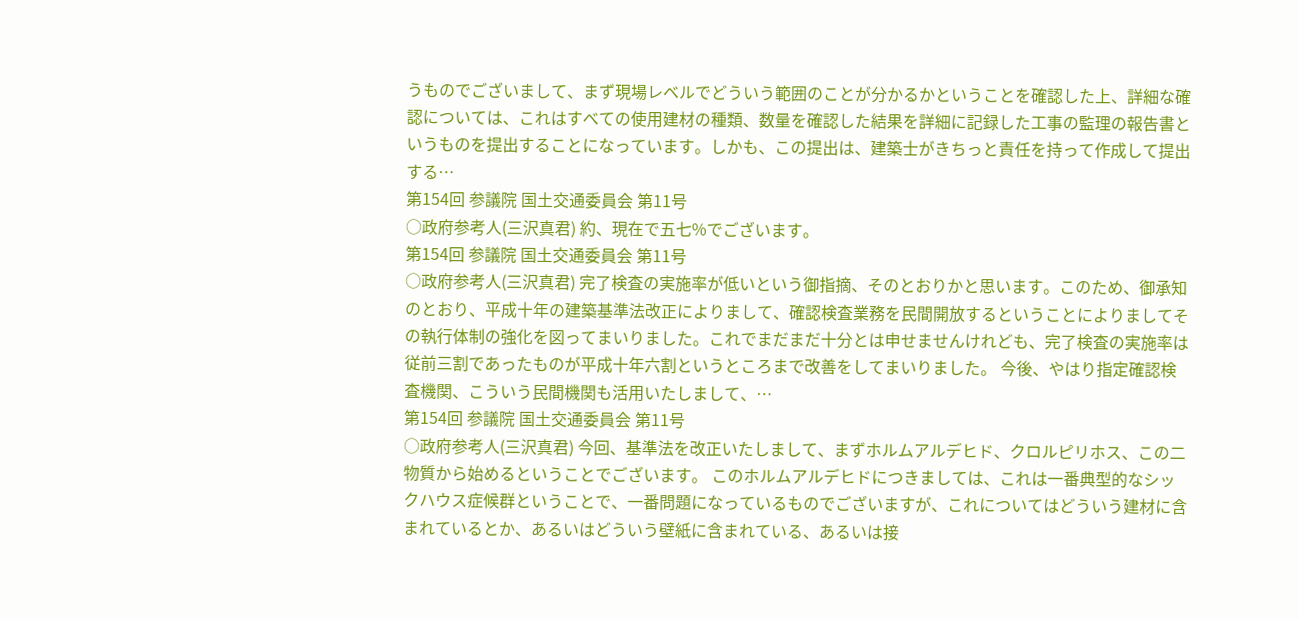うものでございまして、まず現場レベルでどういう範囲のことが分かるかということを確認した上、詳細な確認については、これはすべての使用建材の種類、数量を確認した結果を詳細に記録した工事の監理の報告書というものを提出することになっています。しかも、この提出は、建築士がきちっと責任を持って作成して提出する…
第154回 参議院 国土交通委員会 第11号
○政府参考人(三沢真君) 約、現在で五七%でございます。
第154回 参議院 国土交通委員会 第11号
○政府参考人(三沢真君) 完了検査の実施率が低いという御指摘、そのとおりかと思います。このため、御承知のとおり、平成十年の建築基準法改正によりまして、確認検査業務を民間開放するということによりましてその執行体制の強化を図ってまいりました。これでまだまだ十分とは申せませんけれども、完了検査の実施率は従前三割であったものが平成十年六割というところまで改善をしてまいりました。 今後、やはり指定確認検査機関、こういう民間機関も活用いたしまして、…
第154回 参議院 国土交通委員会 第11号
○政府参考人(三沢真君) 今回、基準法を改正いたしまして、まずホルムアルデヒド、クロルピリホス、この二物質から始めるということでございます。 このホルムアルデヒドにつきましては、これは一番典型的なシックハウス症候群ということで、一番問題になっているものでございますが、これについてはどういう建材に含まれているとか、あるいはどういう壁紙に含まれている、あるいは接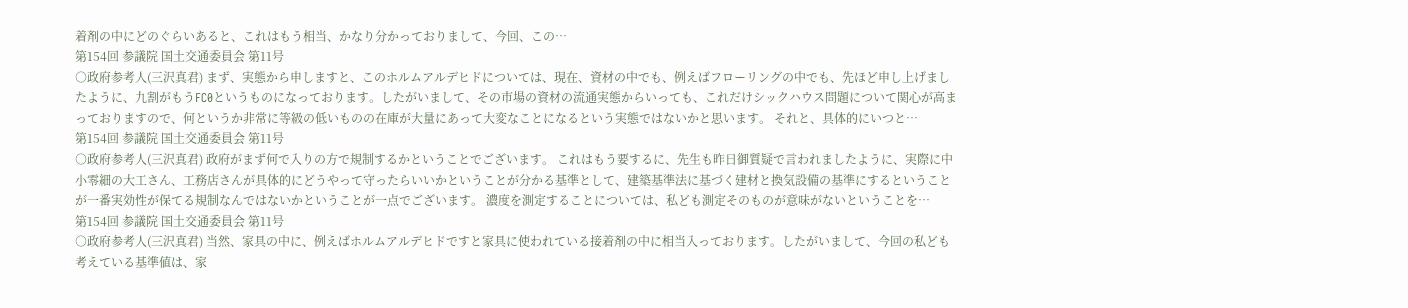着剤の中にどのぐらいあると、これはもう相当、かなり分かっておりまして、今回、この…
第154回 参議院 国土交通委員会 第11号
○政府参考人(三沢真君) まず、実態から申しますと、このホルムアルデヒドについては、現在、資材の中でも、例えばフローリングの中でも、先ほど申し上げましたように、九割がもうFC0というものになっております。したがいまして、その市場の資材の流通実態からいっても、これだけシックハウス問題について関心が高まっておりますので、何というか非常に等級の低いものの在庫が大量にあって大変なことになるという実態ではないかと思います。 それと、具体的にいつと…
第154回 参議院 国土交通委員会 第11号
○政府参考人(三沢真君) 政府がまず何で入りの方で規制するかということでございます。 これはもう要するに、先生も昨日御質疑で言われましたように、実際に中小零細の大工さん、工務店さんが具体的にどうやって守ったらいいかということが分かる基準として、建築基準法に基づく建材と換気設備の基準にするということが一番実効性が保てる規制なんではないかということが一点でございます。 濃度を測定することについては、私ども測定そのものが意味がないということを…
第154回 参議院 国土交通委員会 第11号
○政府参考人(三沢真君) 当然、家具の中に、例えばホルムアルデヒドですと家具に使われている接着剤の中に相当入っております。したがいまして、今回の私ども考えている基準値は、家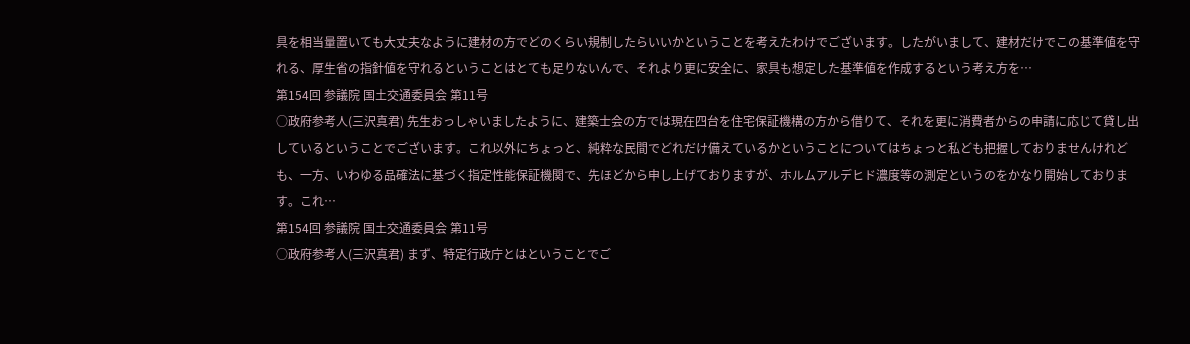具を相当量置いても大丈夫なように建材の方でどのくらい規制したらいいかということを考えたわけでございます。したがいまして、建材だけでこの基準値を守れる、厚生省の指針値を守れるということはとても足りないんで、それより更に安全に、家具も想定した基準値を作成するという考え方を…
第154回 参議院 国土交通委員会 第11号
○政府参考人(三沢真君) 先生おっしゃいましたように、建築士会の方では現在四台を住宅保証機構の方から借りて、それを更に消費者からの申請に応じて貸し出しているということでございます。これ以外にちょっと、純粋な民間でどれだけ備えているかということについてはちょっと私ども把握しておりませんけれども、一方、いわゆる品確法に基づく指定性能保証機関で、先ほどから申し上げておりますが、ホルムアルデヒド濃度等の測定というのをかなり開始しております。これ…
第154回 参議院 国土交通委員会 第11号
○政府参考人(三沢真君) まず、特定行政庁とはということでご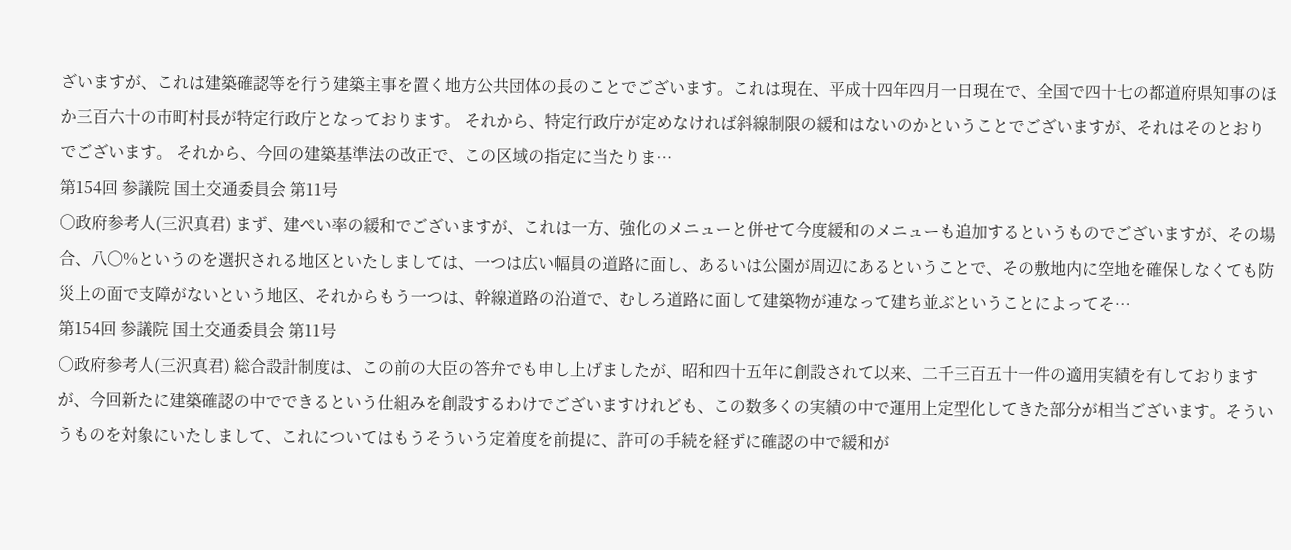ざいますが、これは建築確認等を行う建築主事を置く地方公共団体の長のことでございます。これは現在、平成十四年四月一日現在で、全国で四十七の都道府県知事のほか三百六十の市町村長が特定行政庁となっております。 それから、特定行政庁が定めなければ斜線制限の緩和はないのかということでございますが、それはそのとおりでございます。 それから、今回の建築基準法の改正で、この区域の指定に当たりま…
第154回 参議院 国土交通委員会 第11号
○政府参考人(三沢真君) まず、建ぺい率の緩和でございますが、これは一方、強化のメニューと併せて今度緩和のメニューも追加するというものでございますが、その場合、八〇%というのを選択される地区といたしましては、一つは広い幅員の道路に面し、あるいは公園が周辺にあるということで、その敷地内に空地を確保しなくても防災上の面で支障がないという地区、それからもう一つは、幹線道路の沿道で、むしろ道路に面して建築物が連なって建ち並ぶということによってそ…
第154回 参議院 国土交通委員会 第11号
○政府参考人(三沢真君) 総合設計制度は、この前の大臣の答弁でも申し上げましたが、昭和四十五年に創設されて以来、二千三百五十一件の適用実績を有しておりますが、今回新たに建築確認の中でできるという仕組みを創設するわけでございますけれども、この数多くの実績の中で運用上定型化してきた部分が相当ございます。そういうものを対象にいたしまして、これについてはもうそういう定着度を前提に、許可の手続を経ずに確認の中で緩和が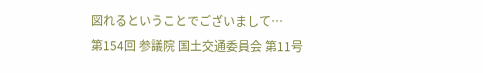図れるということでございまして…
第154回 参議院 国土交通委員会 第11号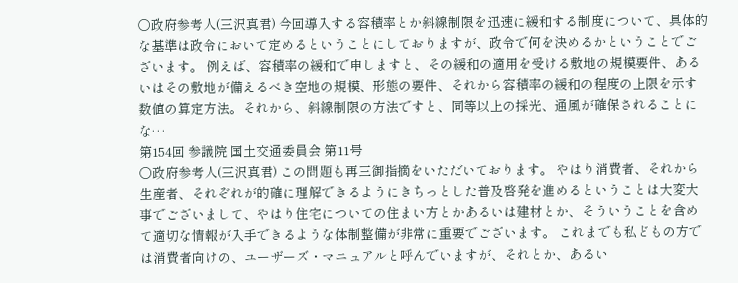○政府参考人(三沢真君) 今回導入する容積率とか斜線制限を迅速に緩和する制度について、具体的な基準は政令において定めるということにしておりますが、政令で何を決めるかということでございます。 例えば、容積率の緩和で申しますと、その緩和の適用を受ける敷地の規模要件、あるいはその敷地が備えるべき空地の規模、形態の要件、それから容積率の緩和の程度の上限を示す数値の算定方法。それから、斜線制限の方法ですと、同等以上の採光、通風が確保されることにな…
第154回 参議院 国土交通委員会 第11号
○政府参考人(三沢真君) この問題も再三御指摘をいただいております。 やはり消費者、それから生産者、それぞれが的確に理解できるようにきちっとした普及啓発を進めるということは大変大事でございまして、やはり住宅についての住まい方とかあるいは建材とか、そういうことを含めて適切な情報が入手できるような体制整備が非常に重要でございます。 これまでも私どもの方では消費者向けの、ユーザーズ・マニュアルと呼んでいますが、それとか、あるい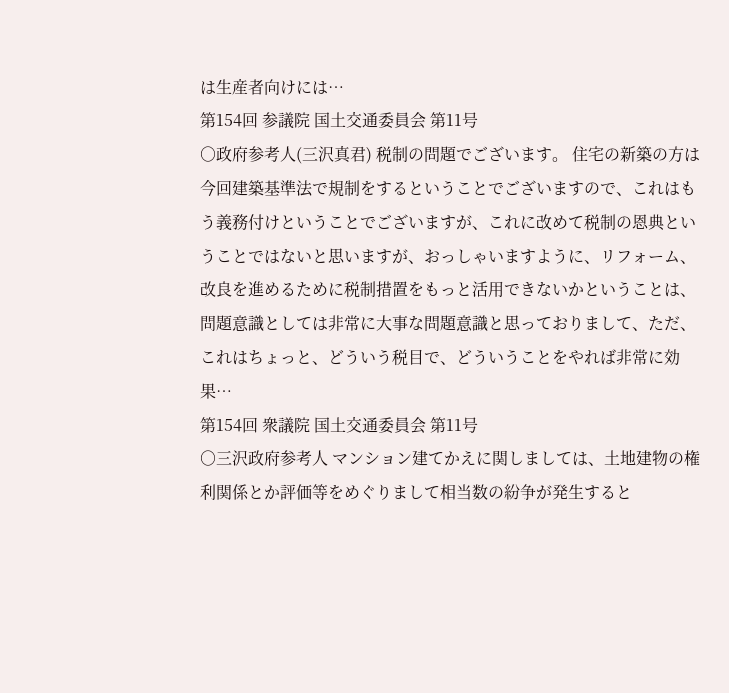は生産者向けには…
第154回 参議院 国土交通委員会 第11号
○政府参考人(三沢真君) 税制の問題でございます。 住宅の新築の方は今回建築基準法で規制をするということでございますので、これはもう義務付けということでございますが、これに改めて税制の恩典ということではないと思いますが、おっしゃいますように、リフォーム、改良を進めるために税制措置をもっと活用できないかということは、問題意識としては非常に大事な問題意識と思っておりまして、ただ、これはちょっと、どういう税目で、どういうことをやれば非常に効果…
第154回 衆議院 国土交通委員会 第11号
○三沢政府参考人 マンション建てかえに関しましては、土地建物の権利関係とか評価等をめぐりまして相当数の紛争が発生すると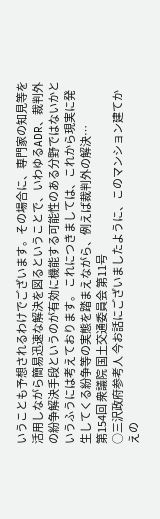いうことも予想されるわけでございます。その場合に、専門家の知見等を活用しながら簡易迅速な解決を図るということで、いわゆるADR、裁判外の紛争解決手段というのが有効に機能する可能性のある分野ではないかというふうには考えております。 これにつきましては、これから現実に発生してくる紛争等の実態を踏まえながら、例えば裁判外の解決…
第154回 衆議院 国土交通委員会 第11号
○三沢政府参考人 今お話にございましたように、このマンション建てかえの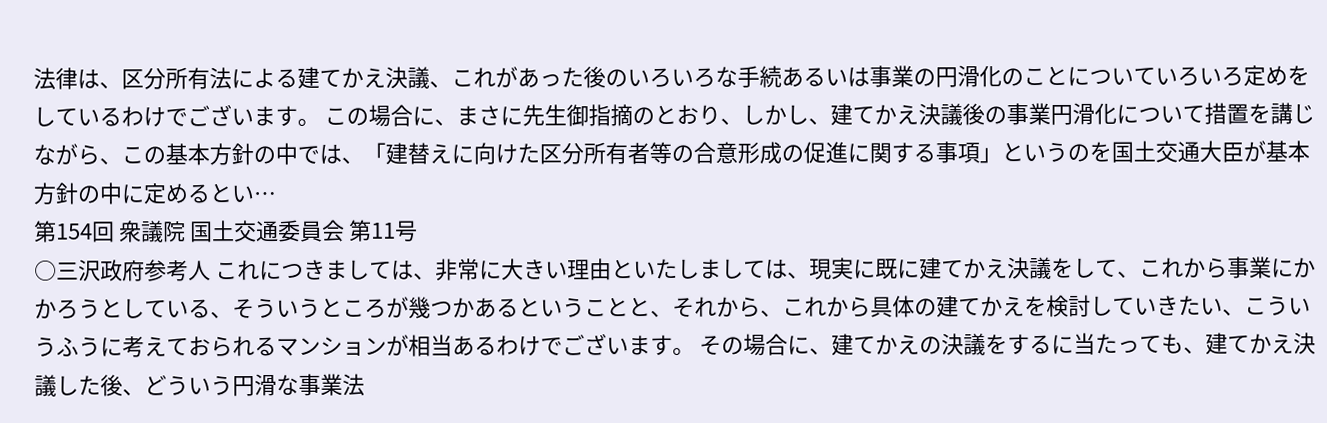法律は、区分所有法による建てかえ決議、これがあった後のいろいろな手続あるいは事業の円滑化のことについていろいろ定めをしているわけでございます。 この場合に、まさに先生御指摘のとおり、しかし、建てかえ決議後の事業円滑化について措置を講じながら、この基本方針の中では、「建替えに向けた区分所有者等の合意形成の促進に関する事項」というのを国土交通大臣が基本方針の中に定めるとい…
第154回 衆議院 国土交通委員会 第11号
○三沢政府参考人 これにつきましては、非常に大きい理由といたしましては、現実に既に建てかえ決議をして、これから事業にかかろうとしている、そういうところが幾つかあるということと、それから、これから具体の建てかえを検討していきたい、こういうふうに考えておられるマンションが相当あるわけでございます。 その場合に、建てかえの決議をするに当たっても、建てかえ決議した後、どういう円滑な事業法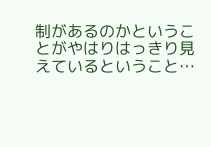制があるのかということがやはりはっきり見えているということ…